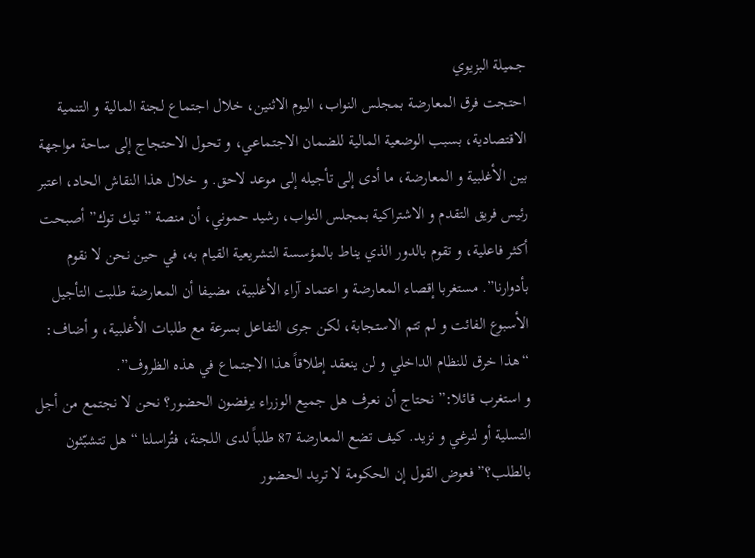جميلة البزيوي
احتجت فرق المعارضة بمجلس النواب، اليوم الاثنين، خلال اجتماع لجنة المالية و التنمية الاقتصادية، بسبب الوضعية المالية للضمان الاجتماعي، و تحول الاحتجاج إلى ساحة مواجهة بين الأغلبية و المعارضة، ما أدى إلى تأجيله إلى موعد لاحق. و خلال هذا النقاش الحاد، اعتبر رئيس فريق التقدم و الاشتراكية بمجلس النواب، رشيد حموني، أن منصة ” تيك توك” أصبحت أكثر فاعلية، و تقوم بالدور الذي يناط بالمؤسسة التشريعية القيام به، في حين نحن لا نقوم بأدوارنا”. مستغربا إقصاء المعارضة و اعتماد آراء الأغلبية، مضيفا أن المعارضة طلبت التأجيل الأسبوع الفائت و لم تتم الاستجابة، لكن جرى التفاعل بسرعة مع طلبات الأغلبية، و أضاف: “هذا خرق للنظام الداخلي و لن ينعقد إطلاقاً هذا الاجتماع في هذه الظروف”.
و استغرب قائلا:” نحتاج أن نعرف هل جميع الوزراء يرفضون الحضور؟ نحن لا نجتمع من أجل التسلية أو لنرغي و نزيد. كيف تضع المعارضة 87 طلباً لدى اللجنة، فتُراسلنا “هل تتشبّثون بالطلب؟” فعوض القول إن الحكومة لا تريد الحضور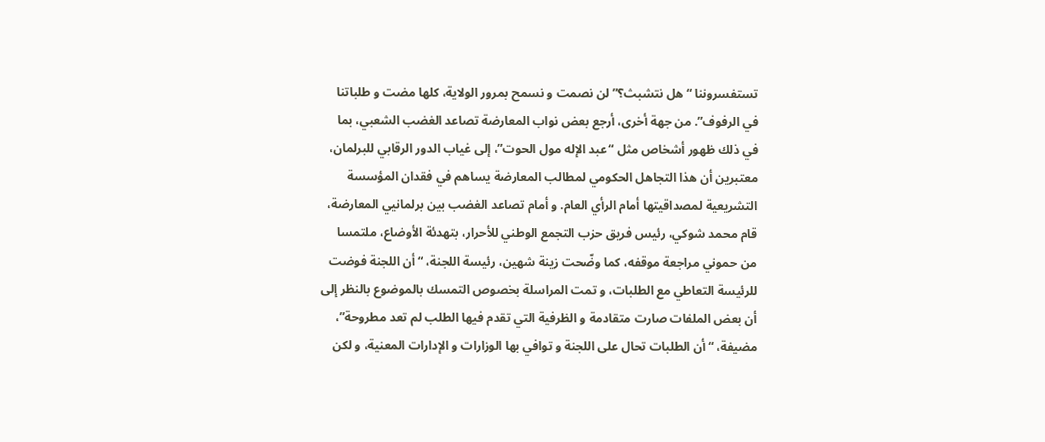تستفسروننا “هل نتشبث؟” لن نصمت و نسمح بمرور الولاية، كلها مضت و طلباتنا في الرفوف”. من جهة أخرى، أرجع بعض نواب المعارضة تصاعد الغضب الشعبي، بما في ذلك ظهور أشخاص مثل “عبد الإله مول الحوت”، إلى غياب الدور الرقابي للبرلمان، معتبرين أن هذا التجاهل الحكومي لمطالب المعارضة يساهم في فقدان المؤسسة التشريعية لمصداقيتها أمام الرأي العام. و أمام تصاعد الغضب بين برلمانيي المعارضة، قام محمد شوكي، رئيس فريق حزب التجمع الوطني للأحرار، بتهدئة الأوضاع، ملتمسا من حموني مراجعة موقفه، كما وضّحت زينة شهين، رئيسة اللجنة، “أن اللجنة فوضت للرئيسة التعاطي مع الطلبات، و تمت المراسلة بخصوص التمسك بالموضوع بالنظر إلى أن بعض الملفات صارت متقادمة و الظرفية التي تقدم فيها الطلب لم تعد مطروحة”، مضيفة، “أن الطلبات تحال على اللجنة و توافي بها الوزارات و الإدارات المعنية، و لكن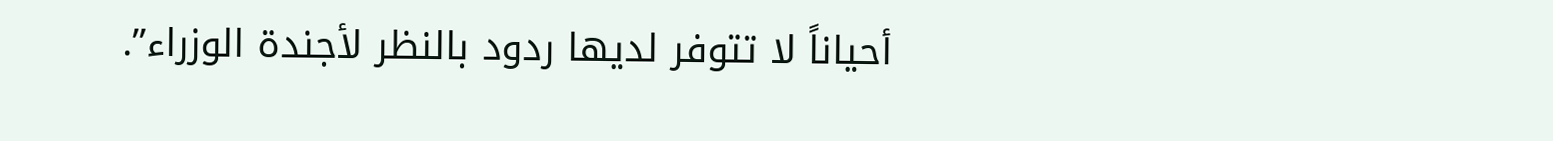أحياناً لا تتوفر لديها ردود بالنظر لأجندة الوزراء”.